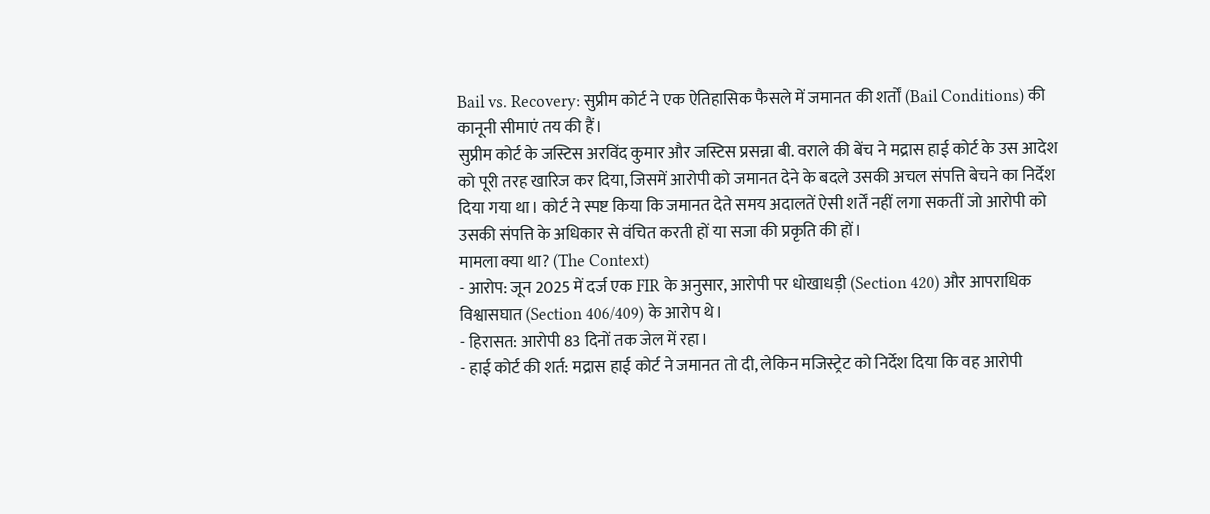Bail vs. Recovery: सुप्रीम कोर्ट ने एक ऐतिहासिक फैसले में जमानत की शर्तों (Bail Conditions) की कानूनी सीमाएं तय की हैं।
सुप्रीम कोर्ट के जस्टिस अरविंद कुमार और जस्टिस प्रसन्ना बी. वराले की बेंच ने मद्रास हाई कोर्ट के उस आदेश को पूरी तरह खारिज कर दिया, जिसमें आरोपी को जमानत देने के बदले उसकी अचल संपत्ति बेचने का निर्देश दिया गया था। कोर्ट ने स्पष्ट किया कि जमानत देते समय अदालतें ऐसी शर्तें नहीं लगा सकतीं जो आरोपी को उसकी संपत्ति के अधिकार से वंचित करती हों या सजा की प्रकृति की हों।
मामला क्या था? (The Context)
- आरोप: जून 2025 में दर्ज एक FIR के अनुसार, आरोपी पर धोखाधड़ी (Section 420) और आपराधिक विश्वासघात (Section 406/409) के आरोप थे।
- हिरासत: आरोपी 83 दिनों तक जेल में रहा।
- हाई कोर्ट की शर्त: मद्रास हाई कोर्ट ने जमानत तो दी, लेकिन मजिस्ट्रेट को निर्देश दिया कि वह आरोपी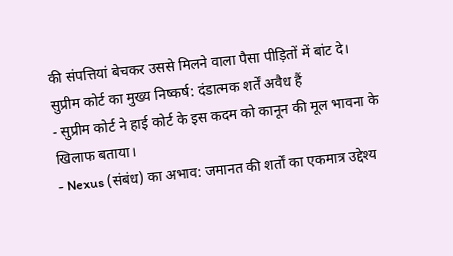की संपत्तियां बेचकर उससे मिलने वाला पैसा पीड़ितों में बांट दे।
सुप्रीम कोर्ट का मुख्य निष्कर्ष: दंडात्मक शर्तें अवैध हैं
- सुप्रीम कोर्ट ने हाई कोर्ट के इस कदम को कानून की मूल भावना के खिलाफ बताया।
- Nexus (संबंध) का अभाव: जमानत की शर्तों का एकमात्र उद्देश्य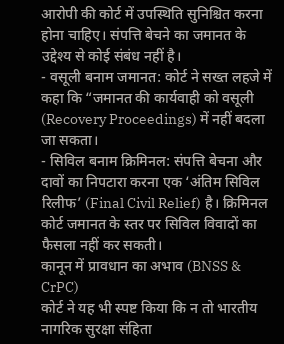आरोपी की कोर्ट में उपस्थिति सुनिश्चित करना होना चाहिए। संपत्ति बेचने का जमानत के उद्देश्य से कोई संबंध नहीं है।
- वसूली बनाम जमानत: कोर्ट ने सख्त लहजे में कहा कि “जमानत की कार्यवाही को वसूली (Recovery Proceedings) में नहीं बदला जा सकता।
- सिविल बनाम क्रिमिनल: संपत्ति बेचना और दावों का निपटारा करना एक ‘अंतिम सिविल रिलीफ’ (Final Civil Relief) है। क्रिमिनल कोर्ट जमानत के स्तर पर सिविल विवादों का फैसला नहीं कर सकती।
कानून में प्रावधान का अभाव (BNSS & CrPC)
कोर्ट ने यह भी स्पष्ट किया कि न तो भारतीय नागरिक सुरक्षा संहिता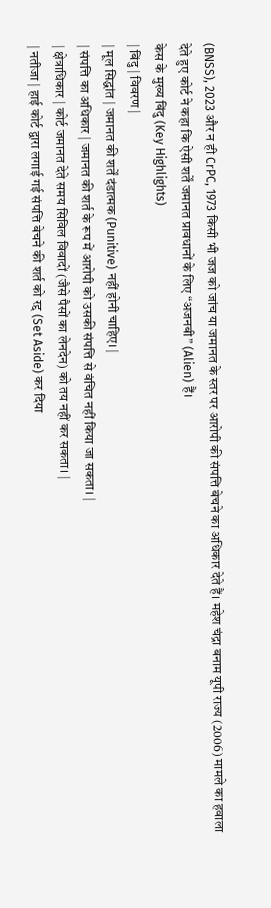(BNSS), 2023 और न ही CrPC, 1973 किसी भी जज को जांच या जमानत के स्तर पर आरोपी की संपत्ति बेचने का अधिकार देते हैं। महेश चंद्रा बनाम यूपी राज्य (2006) मामले का हवाला देते हुए कोर्ट ने कहा कि ऐसी शर्तें जमानत प्रावधानों के लिए “अजनबी” (Alien) हैं।
केस के मुख्य बिंदु (Key Highlights)
| बिंदु | विवरण |
| मूल सिद्धांत | जमानत की शर्तें दंडात्मक (Punitive) नहीं होनी चाहिए। |
| संपत्ति का अधिकार | जमानत की शर्त के रूप में आरोपी को उसकी संपत्ति से वंचित नहीं किया जा सकता। |
| क्षेत्राधिकार | कोर्ट जमानत देते समय सिविल विवादों (जैसे पैसों का लेनदेन) को तय नहीं कर सकता। |
| नतीजा | हाई कोर्ट द्वारा लगाई गई संपत्ति बेचने की शर्त को रद्द (Set Aside) कर दिया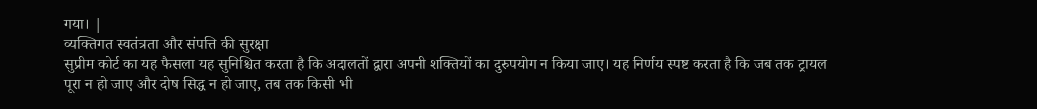गया। |
व्यक्तिगत स्वतंत्रता और संपत्ति की सुरक्षा
सुप्रीम कोर्ट का यह फैसला यह सुनिश्चित करता है कि अदालतों द्वारा अपनी शक्तियों का दुरुपयोग न किया जाए। यह निर्णय स्पष्ट करता है कि जब तक ट्रायल पूरा न हो जाए और दोष सिद्ध न हो जाए, तब तक किसी भी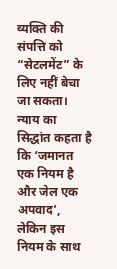व्यक्ति की संपत्ति को “सेटलमेंट” के लिए नहीं बेचा जा सकता। न्याय का सिद्धांत कहता है कि ‘जमानत एक नियम है और जेल एक अपवाद’, लेकिन इस नियम के साथ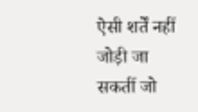ऐसी शर्तें नहीं जोड़ी जा सकतीं जो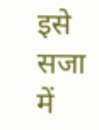इसे सजा में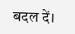बदल दें।